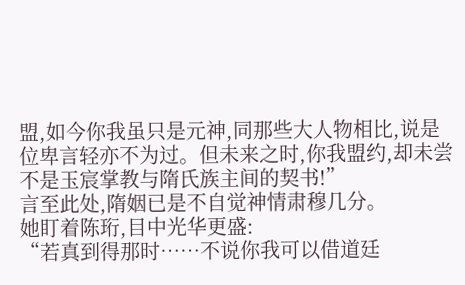盟,如今你我虽只是元神,同那些大人物相比,说是位卑言轻亦不为过。但未来之时,你我盟约,却未尝不是玉宸掌教与隋氏族主间的契书!”
言至此处,隋姻已是不自觉神情肃穆几分。
她盯着陈珩,目中光华更盛:
“若真到得那时……不说你我可以借道廷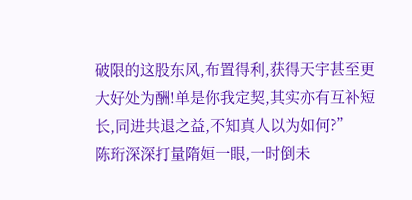破限的这股东风,布置得利,获得天宇甚至更大好处为酬!单是你我定契,其实亦有互补短长,同进共退之益,不知真人以为如何?”
陈珩深深打量隋姮一眼,一时倒未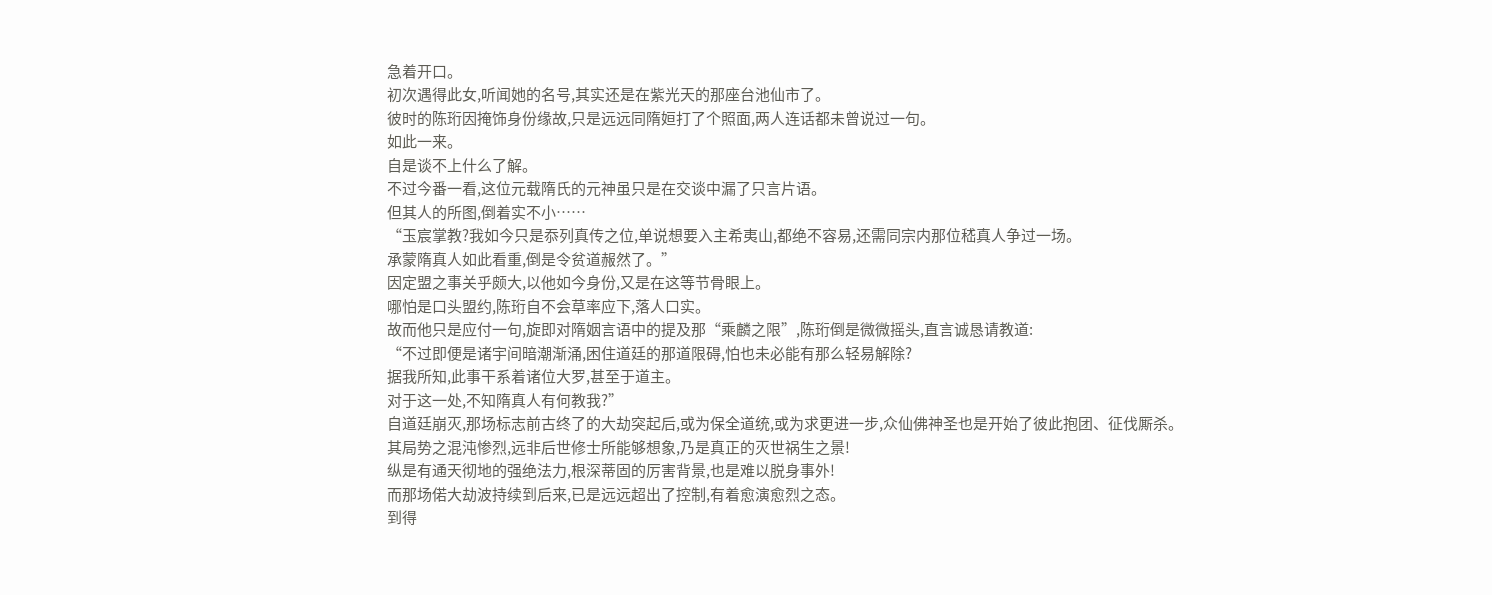急着开口。
初次遇得此女,听闻她的名号,其实还是在紫光天的那座台池仙市了。
彼时的陈珩因掩饰身份缘故,只是远远同隋姮打了个照面,两人连话都未曾说过一句。
如此一来。
自是谈不上什么了解。
不过今番一看,这位元载隋氏的元神虽只是在交谈中漏了只言片语。
但其人的所图,倒着实不小……
“玉宸掌教?我如今只是忝列真传之位,单说想要入主希夷山,都绝不容易,还需同宗内那位嵇真人争过一场。
承蒙隋真人如此看重,倒是令贫道赧然了。”
因定盟之事关乎颇大,以他如今身份,又是在这等节骨眼上。
哪怕是口头盟约,陈珩自不会草率应下,落人口实。
故而他只是应付一句,旋即对隋姻言语中的提及那“乘麟之限”,陈珩倒是微微摇头,直言诚恳请教道:
“不过即便是诸宇间暗潮渐涌,困住道廷的那道限碍,怕也未必能有那么轻易解除?
据我所知,此事干系着诸位大罗,甚至于道主。
对于这一处,不知隋真人有何教我?”
自道廷崩灭,那场标志前古终了的大劫突起后,或为保全道统,或为求更进一步,众仙佛神圣也是开始了彼此抱团、征伐厮杀。
其局势之混沌惨烈,远非后世修士所能够想象,乃是真正的灭世祸生之景!
纵是有通天彻地的强绝法力,根深蒂固的厉害背景,也是难以脱身事外!
而那场偌大劫波持续到后来,已是远远超出了控制,有着愈演愈烈之态。
到得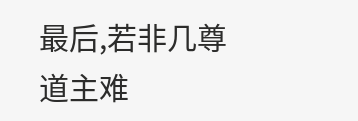最后,若非几尊道主难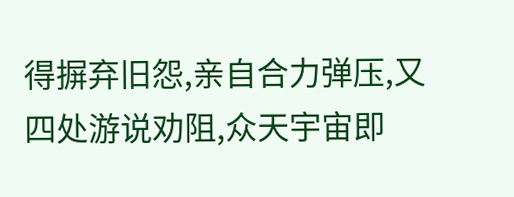得摒弃旧怨,亲自合力弹压,又四处游说劝阻,众天宇宙即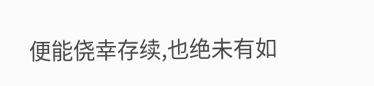便能侥幸存续,也绝未有如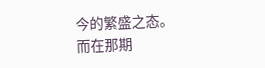今的繁盛之态。
而在那期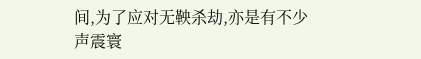间,为了应对无鞅杀劫,亦是有不少声震寰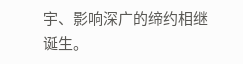宇、影响深广的缔约相继诞生。